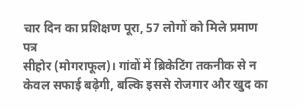चार दिन का प्रशिक्षण पूरा, 57 लोगों को मिले प्रमाण पत्र
सीहोर (मोगराफूल)। गांवों में ब्रिकेटिंग तकनीक से न केवल सफाई बढ़ेगी, बल्कि इससे रोजगार और खुद का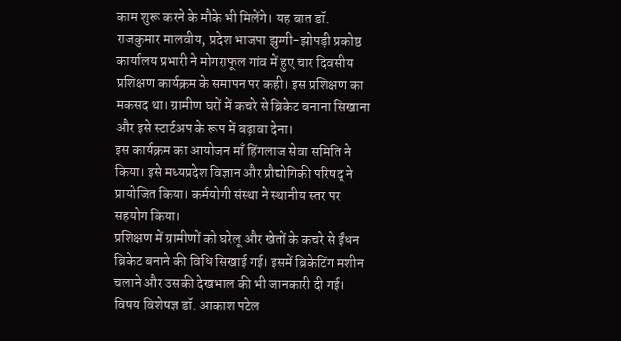काम शुरू करने के मौके भी मिलेंगे। यह बात डॉ. राजकुमार मालवीय, प्रदेश भाजपा झुग्गी-झोपड़ी प्रकोष्ठ कार्यालय प्रभारी ने मोगराफूल गांव में हुए चार दिवसीय प्रशिक्षण कार्यक्रम के समापन पर कही। इस प्रशिक्षण का मकसद था। ग्रामीण घरों में कचरे से ब्रिकेट बनाना सिखाना और इसे स्टार्टअप के रूप में बढ़ावा देना।
इस कार्यक्रम का आयोजन माँ हिंगलाज सेवा समिति ने किया। इसे मध्यप्रदेश विज्ञान और प्रौद्योगिकी परिषद् ने प्रायोजित किया। कर्मयोगी संस्था ने स्थानीय स्तर पर सहयोग किया।
प्रशिक्षण में ग्रामीणों को घरेलू और खेतों के कचरे से ईंधन ब्रिकेट बनाने की विधि सिखाई गई। इसमें ब्रिकेटिंग मशीन चलाने और उसकी देखभाल की भी जानकारी दी गई। विषय विशेषज्ञ डॉ. आकाश पटेल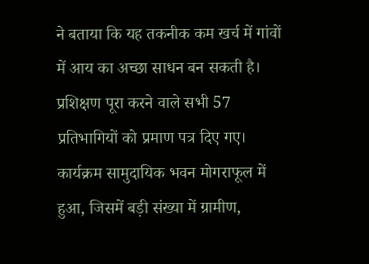ने बताया कि यह तकनीक कम खर्च में गांवों में आय का अच्छा साधन बन सकती है।
प्रशिक्षण पूरा करने वाले सभी 57 प्रतिभागियों को प्रमाण पत्र दिए गए। कार्यक्रम सामुदायिक भवन मोगराफूल में हुआ, जिसमें बड़ी संख्या में ग्रामीण,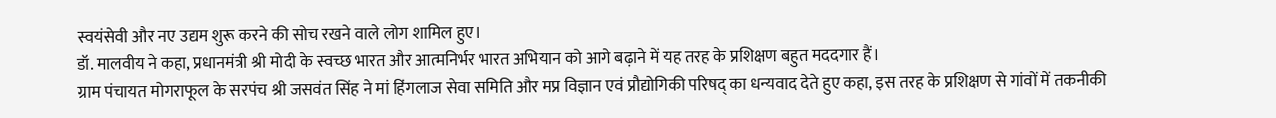स्वयंसेवी और नए उद्यम शुरू करने की सोच रखने वाले लोग शामिल हुए।
डॉ. मालवीय ने कहा, प्रधानमंत्री श्री मोदी के स्वच्छ भारत और आत्मनिर्भर भारत अभियान को आगे बढ़ाने में यह तरह के प्रशिक्षण बहुत मददगार हैं।
ग्राम पंचायत मोगराफूल के सरपंच श्री जसवंत सिंह ने मां हिंगलाज सेवा समिति और मप्र विज्ञान एवं प्रौद्योगिकी परिषद् का धन्यवाद देते हुए कहा, इस तरह के प्रशिक्षण से गांवों में तकनीकी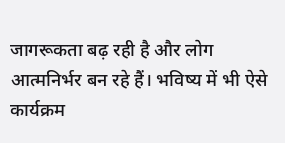जागरूकता बढ़ रही है और लोग आत्मनिर्भर बन रहे हैं। भविष्य में भी ऐसे कार्यक्रम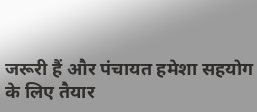जरूरी हैं और पंचायत हमेशा सहयोग के लिए तैयार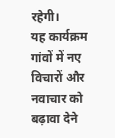रहेगी।
यह कार्यक्रम गांवों में नए विचारों और नवाचार को बढ़ावा देने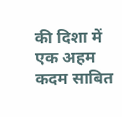की दिशा में एक अहम कदम साबित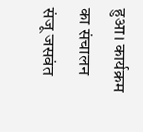हुआ। कार्यक्रम का संचालन संजू जसवंत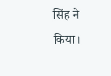सिंह ने किया।